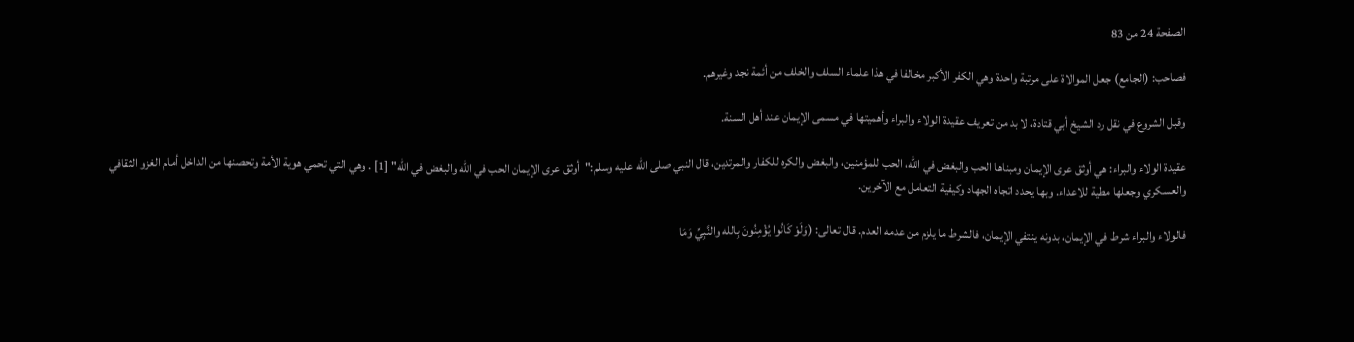الصفحة 24 من 83

فصاحب: (الجامع) جعل الموالاة على مرتبة واحدة وهي الكفر الأكبر مخالفا في هذا علماء السلف والخلف من أئمة نجد وغيرهم.

وقبل الشروع في نقل رد الشيخ أبي قتادة، لا بد من تعريف عقيدة الولاء والبراء وأهميتها في مسمى الإيمان عند أهل السنة.

عقيدة الولاء والبراء: هي أوثق عرى الإيمان ومبناها الحب والبغض في الله، الحب للمؤمنين، والبغض والكره للكفار والمرتدين، قال النبي صلى الله عليه وسلم:"أوثق عرى الإيمان الحب في الله والبغض في الله" [1] . وهي التي تحمي هوية الأمة وتحصنها من الداخل أمام الغزو الثقافي والعسكري وجعلها مطية للاعداء. وبها يحدد اتجاه الجهاد وكيفية التعامل مع الآخرين.

فالولاء والبراء شرط في الإيمان، بدونه ينتفي الإيمان، فالشرط ما يلزم من عدمه العدم. قال تعالى: (وَلَوْ كَانُوا يُؤْمِنُونَ بِالله والنَّبِيِّ وَمَا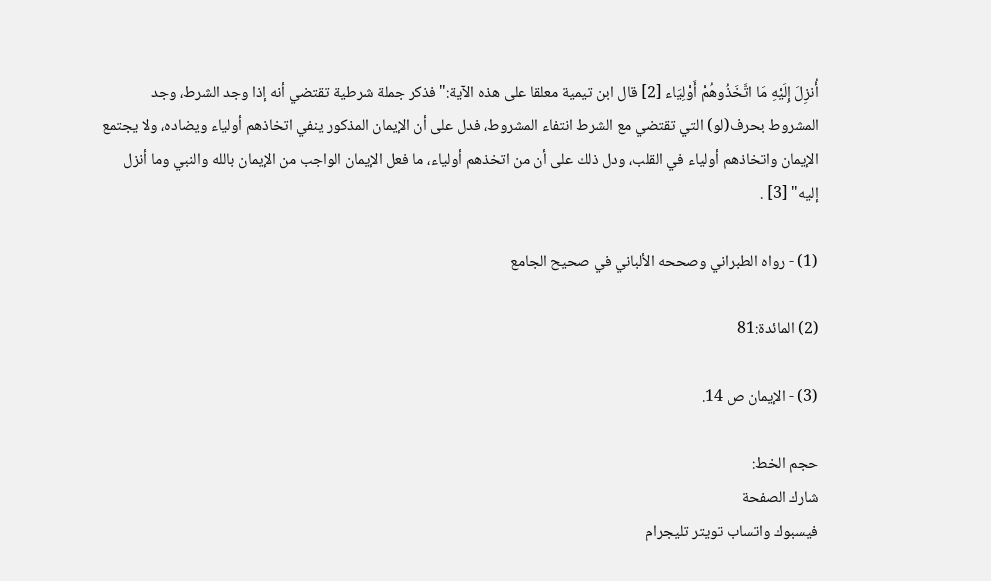أُنزِلَ إِلَيْهِ مَا اتَّخَذُوهُمْ أَوْلِيَاء [2] قال ابن تيمية معلقا على هذه الآية:"فذكر جملة شرطية تقتضي أنه إذا وجد الشرط، وجد المشروط بحرف(لو) التي تقتضي مع الشرط انتفاء المشروط، فدل على أن الإيمان المذكور ينفي اتخاذهم أولياء ويضاده، ولا يجتمع الإيمان واتخاذهم أولياء في القلب، ودل ذلك على أن من اتخذهم أولياء، ما فعل الإيمان الواجب من الإيمان بالله والنبي وما أنزل إليه" [3] .

(1) - رواه الطبراني وصححه الألباني في صحيح الجامع

(2) المائدة:81

(3) - الإيمان ص 14.

حجم الخط:
شارك الصفحة
فيسبوك واتساب تويتر تليجرام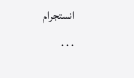انستجرام
. . .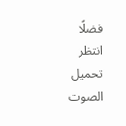فضلًا انتظر تحميل الصوت